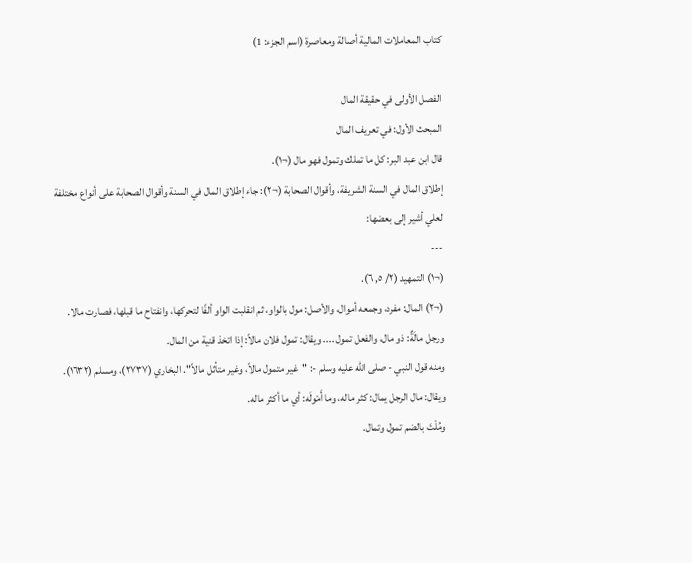كتاب المعاملات المالية أصالة ومعاصرة (اسم الجزء: 1)

الفصل الأولى في حقيقة المال
المبحث الأول: في تعريف المال
قال ابن عبد البر: كل ما تملك وتمول فهو مال (¬١).
إطلاق المال في السنة الشريفة، وأقوال الصحابة (¬٢): جاء إطلاق المال في السنة وأقوال الصحابة على أنواع مختلفة لعلي أشير إلى بعضها:
---
(¬١) التمهيد (٢/ ٥, ٦).
(¬٢) المال: مفرد، وجمعه أموال، والأصل: مول بالواو، ثم انقلبت الواو ألفًا لتحركها، وانفتاح ما قبلها، فصارت مالا.
ورجل مالَةٌ: ذو مال، والفعل تمول .... ويقال: تمول فلان مالاً: إذا اتخذ قنية من المال.
ومنه قول النبي - صلى الله عليه وسلم -: "غير متمول مالاً، وغير متأثل مالاً". البخاري (٢٧٣٧)، ومسلم (١٦٣٢).
ويقال: مال الرجل يمال: كثر ماله، وما أَمْولَه: أي ما أكثر ماله.
ومُلْتَ بالضم تمول وتمال.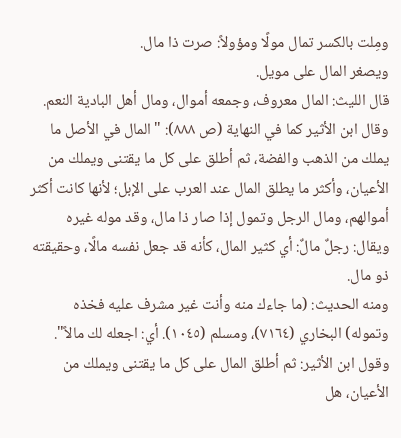ومِلت بالكسر تمال مولًا ومؤولاً: صرت ذا مال.
ويصغر المال على مويل.
قال الليث: المال معروف، وجمعه أموال، ومال أهل البادية النعم.
وقال ابن الأثير كما في النهاية (ص ٨٨٨): "المال في الأصل ما يملك من الذهب والفضة، ثم أطلق على كل ما يقتنى ويملك من الأعيان، وأكثر ما يطلق المال عند العرب على الإبل؛ لأنها كانت أكثر أموالهم، ومال الرجل وتمول إذا صار ذا مال، وقد موله غيره ويقال: رجلٌ مالٌ: أي كثير المال، كأنه قد جعل نفسه مالًا، وحقيقته ذو مال.
ومنه الحديث: (ما جاءك منه وأنت غير مشرف عليه فخذه وتموله) البخاري (٧١٦٤)، ومسلم (١٠٤٥). أي: اجعله لك مالاً".
وقول ابن الأثير: ثم أطلق المال على كل ما يقتنى ويملك من الأعيان، هل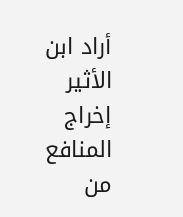أراد ابن الأثير إخراج المنافع من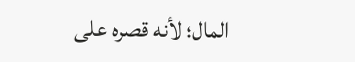المال؛ لأنه قصره على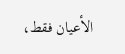الأعيان فقط،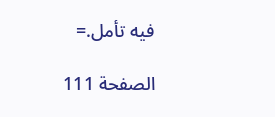فيه تأمل.=

الصفحة 111